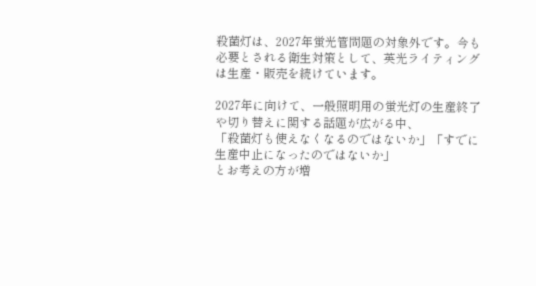殺菌灯は、2027年蛍光管問題の対象外です。今も必要とされる衛生対策として、英光ライティングは生産・販売を続けています。

2027年に向けて、一般照明用の蛍光灯の生産終了や切り替えに関する話題が広がる中、
「殺菌灯も使えなくなるのではないか」「すでに生産中止になったのではないか」
とお考えの方が増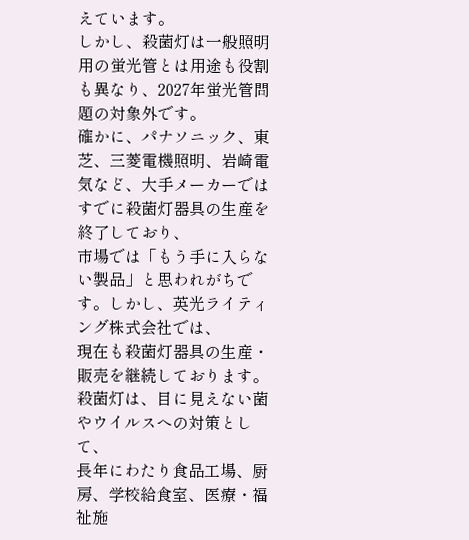えています。
しかし、殺菌灯は一般照明用の蛍光管とは用途も役割も異なり、2027年蛍光管問題の対象外です。
確かに、パナソニック、東芝、三菱電機照明、岩崎電気など、大手メーカーではすでに殺菌灯器具の生産を終了しており、
市場では「もう手に入らない製品」と思われがちです。しかし、英光ライティング株式会社では、
現在も殺菌灯器具の生産・販売を継続しております。
殺菌灯は、目に見えない菌やウイルスへの対策として、
長年にわたり食品工場、厨房、学校給食室、医療・福祉施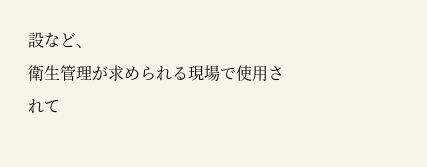設など、
衛生管理が求められる現場で使用されて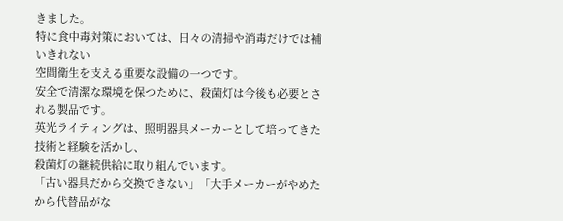きました。
特に食中毒対策においては、日々の清掃や消毒だけでは補いきれない
空間衛生を支える重要な設備の一つです。
安全で清潔な環境を保つために、殺菌灯は今後も必要とされる製品です。
英光ライティングは、照明器具メーカーとして培ってきた技術と経験を活かし、
殺菌灯の継続供給に取り組んでいます。
「古い器具だから交換できない」「大手メーカーがやめたから代替品がな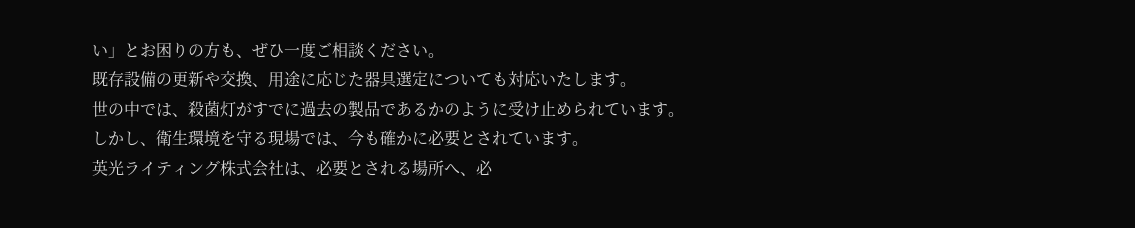い」とお困りの方も、ぜひ一度ご相談ください。
既存設備の更新や交換、用途に応じた器具選定についても対応いたします。
世の中では、殺菌灯がすでに過去の製品であるかのように受け止められています。
しかし、衛生環境を守る現場では、今も確かに必要とされています。
英光ライティング株式会社は、必要とされる場所へ、必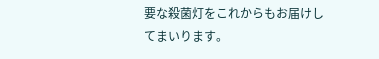要な殺菌灯をこれからもお届けしてまいります。